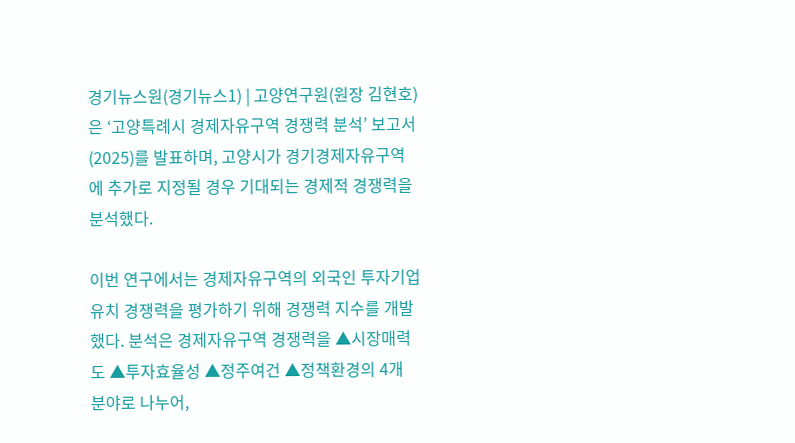경기뉴스원(경기뉴스1) | 고양연구원(원장 김현호)은 ‘고양특례시 경제자유구역 경쟁력 분석’ 보고서(2025)를 발표하며, 고양시가 경기경제자유구역에 추가로 지정될 경우 기대되는 경제적 경쟁력을 분석했다.

이번 연구에서는 경제자유구역의 외국인 투자기업 유치 경쟁력을 평가하기 위해 경쟁력 지수를 개발했다. 분석은 경제자유구역 경쟁력을 ▲시장매력도 ▲투자효율성 ▲정주여건 ▲정책환경의 4개 분야로 나누어,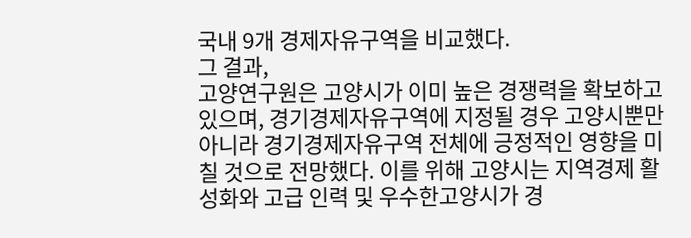국내 9개 경제자유구역을 비교했다.
그 결과,
고양연구원은 고양시가 이미 높은 경쟁력을 확보하고 있으며, 경기경제자유구역에 지정될 경우 고양시뿐만 아니라 경기경제자유구역 전체에 긍정적인 영향을 미칠 것으로 전망했다. 이를 위해 고양시는 지역경제 활성화와 고급 인력 및 우수한고양시가 경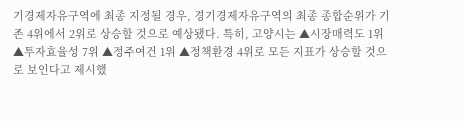기경제자유구역에 최종 지정될 경우, 경기경제자유구역의 최종 종합순위가 기존 4위에서 2위로 상승할 것으로 예상됐다. 특히, 고양시는 ▲시장매력도 1위 ▲투자효율성 7위 ▲정주여건 1위 ▲정책환경 4위로 모든 지표가 상승할 것으로 보인다고 제시했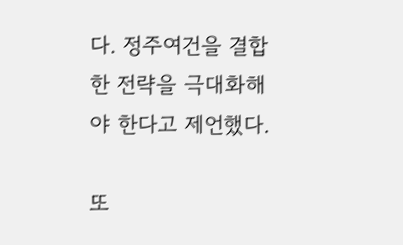다. 정주여건을 결합한 전략을 극대화해야 한다고 제언했다.

또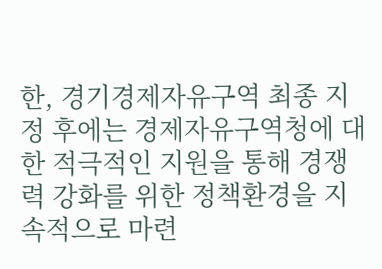한, 경기경제자유구역 최종 지정 후에는 경제자유구역청에 대한 적극적인 지원을 통해 경쟁력 강화를 위한 정책환경을 지속적으로 마련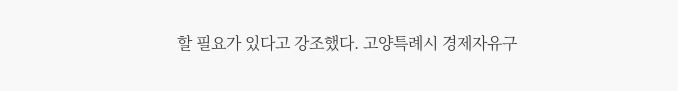할 필요가 있다고 강조했다. 고양특례시 경제자유구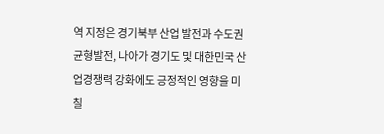역 지정은 경기북부 산업 발전과 수도권 균형발전, 나아가 경기도 및 대한민국 산업경쟁력 강화에도 긍정적인 영향을 미칠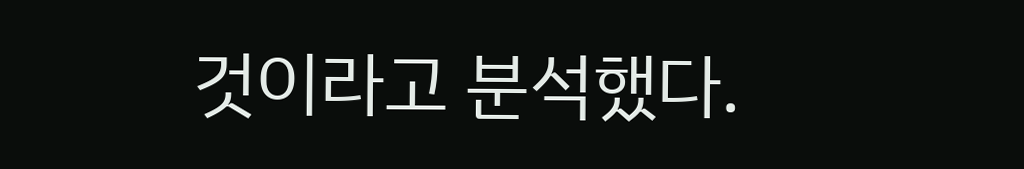것이라고 분석했다.